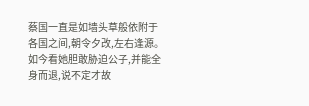蔡国一直是如墙头草般依附于各国之间,朝令夕改,左右逢源。
如今看她胆敢胁迫公子,并能全身而退,说不定才故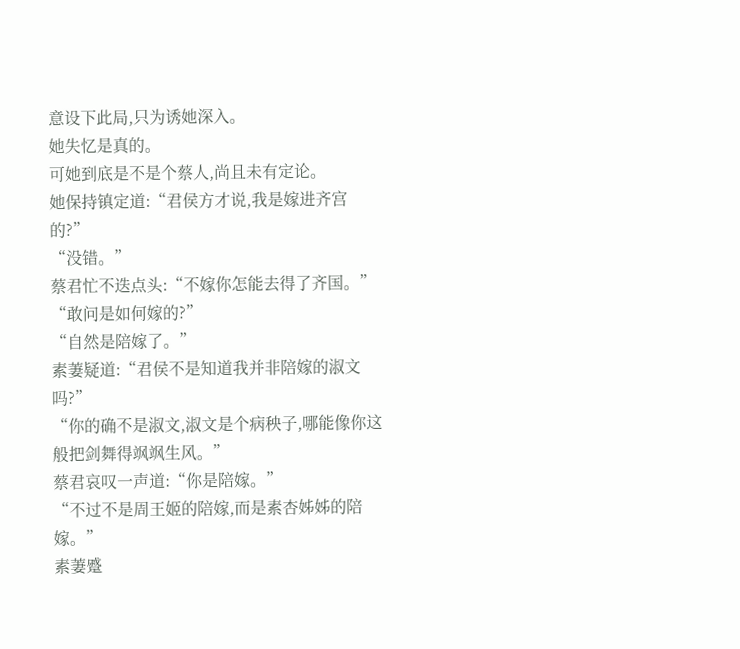意设下此局,只为诱她深入。
她失忆是真的。
可她到底是不是个蔡人,尚且未有定论。
她保持镇定道:“君侯方才说,我是嫁进齐宫的?”
“没错。”
蔡君忙不迭点头:“不嫁你怎能去得了齐国。”
“敢问是如何嫁的?”
“自然是陪嫁了。”
素萋疑道:“君侯不是知道我并非陪嫁的淑文吗?”
“你的确不是淑文,淑文是个病秧子,哪能像你这般把剑舞得飒飒生风。”
蔡君哀叹一声道:“你是陪嫁。”
“不过不是周王姬的陪嫁,而是素杏姊姊的陪嫁。”
素萋蹙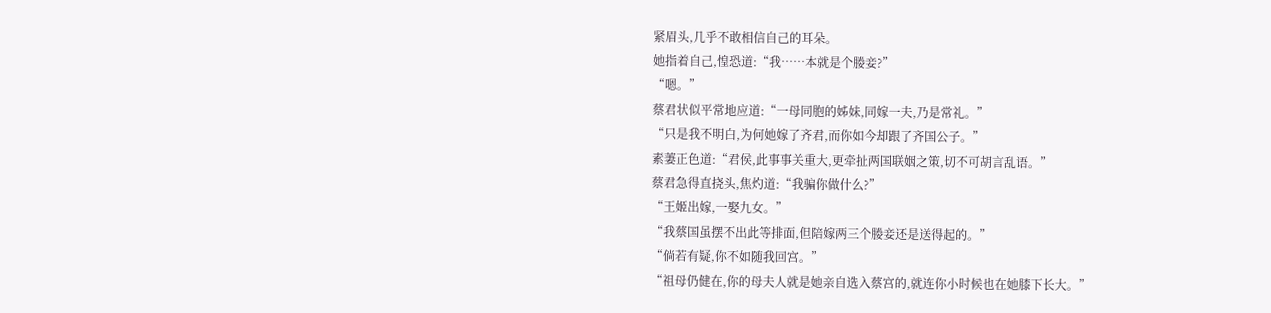紧眉头,几乎不敢相信自己的耳朵。
她指着自己,惶恐道:“我……本就是个媵妾?”
“嗯。”
蔡君状似平常地应道:“一母同胞的姊妹,同嫁一夫,乃是常礼。”
“只是我不明白,为何她嫁了齐君,而你如今却跟了齐国公子。”
素萋正色道:“君侯,此事事关重大,更牵扯两国联姻之策,切不可胡言乱语。”
蔡君急得直挠头,焦灼道:“我骗你做什么?”
“王姬出嫁,一娶九女。”
“我蔡国虽摆不出此等排面,但陪嫁两三个媵妾还是送得起的。”
“倘若有疑,你不如随我回宫。”
“祖母仍健在,你的母夫人就是她亲自选入蔡宫的,就连你小时候也在她膝下长大。”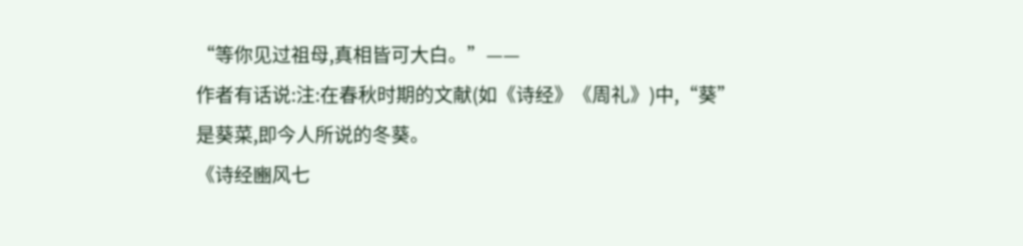“等你见过祖母,真相皆可大白。”——
作者有话说:注:在春秋时期的文献(如《诗经》《周礼》)中,“葵”是葵菜,即今人所说的冬葵。
《诗经豳风七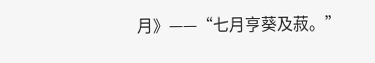月》——“七月亨葵及菽。”